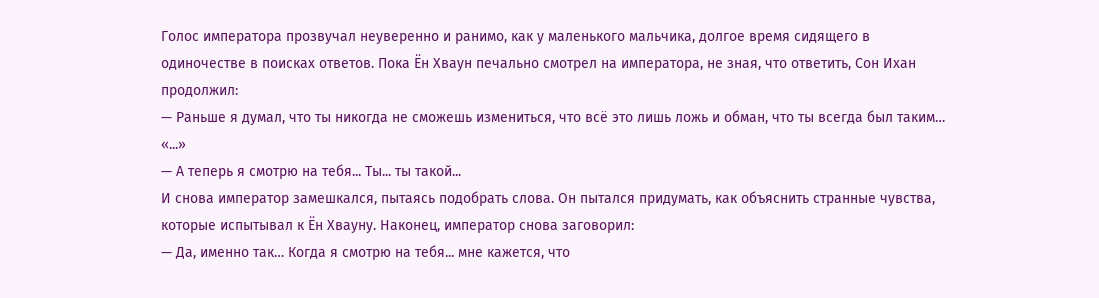Голос императора прозвучал неуверенно и ранимо, как у маленького мальчика, долгое время сидящего в одиночестве в поисках ответов. Пока Ён Хваун печально смотрел на императора, не зная, что ответить, Сон Ихан продолжил:
— Раньше я думал, что ты никогда не сможешь измениться, что всё это лишь ложь и обман, что ты всегда был таким…
«...»
— А теперь я смотрю на тебя... Ты... ты такой...
И снова император замешкался, пытаясь подобрать слова. Он пытался придумать, как объяснить странные чувства, которые испытывал к Ён Хвауну. Наконец, император снова заговорил:
— Да, именно так… Когда я смотрю на тебя... мне кажется, что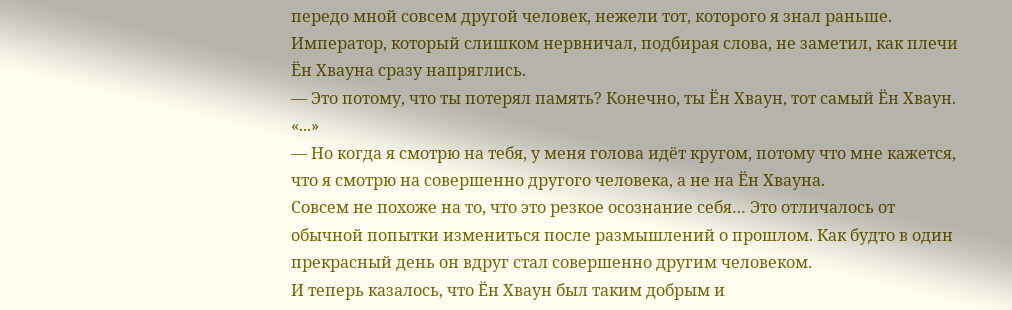передо мной совсем другой человек, нежели тот, которого я знал раньше.
Император, который слишком нервничал, подбирая слова, не заметил, как плечи Ён Хвауна сразу напряглись.
— Это потому, что ты потерял память? Конечно, ты Ён Хваун, тот самый Ён Хваун.
«...»
— Но когда я смотрю на тебя, у меня голова идёт кругом, потому что мне кажется, что я смотрю на совершенно другого человека, а не на Ён Хвауна.
Совсем не похоже на то, что это резкое осознание себя… Это отличалось от обычной попытки измениться после размышлений о прошлом. Как будто в один прекрасный день он вдруг стал совершенно другим человеком.
И теперь казалось, что Ён Хваун был таким добрым и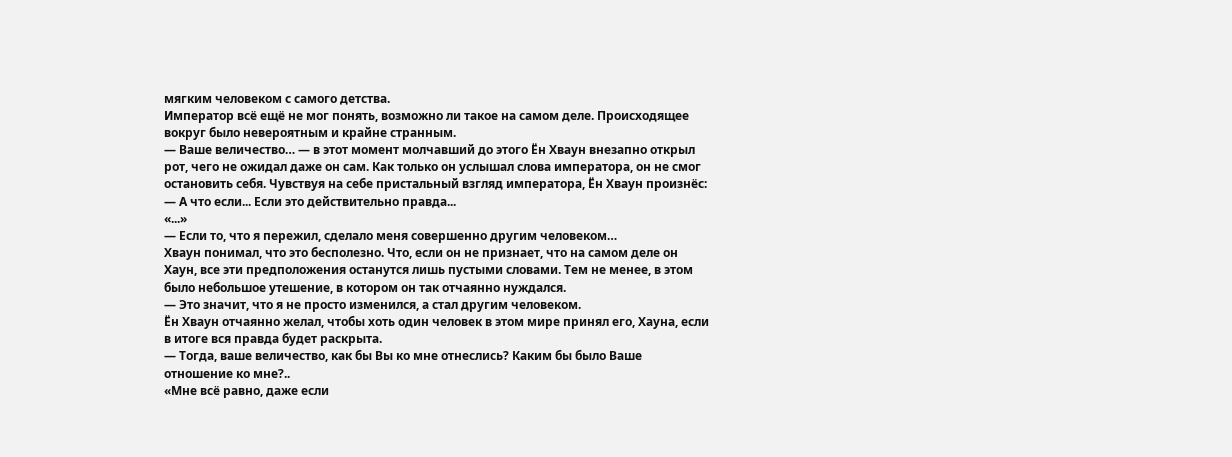мягким человеком с самого детства.
Император всё ещё не мог понять, возможно ли такое на самом деле. Происходящее вокруг было невероятным и крайне странным.
— Ваше величество… — в этот момент молчавший до этого Ён Хваун внезапно открыл рот, чего не ожидал даже он сам. Как только он услышал слова императора, он не смог остановить себя. Чувствуя на себе пристальный взгляд императора, Ён Хваун произнёс: — А что если... Если это действительно правда...
«...»
— Если то, что я пережил, сделало меня совершенно другим человеком…
Хваун понимал, что это бесполезно. Что, если он не признает, что на самом деле он Хаун, все эти предположения останутся лишь пустыми словами. Тем не менее, в этом было небольшое утешение, в котором он так отчаянно нуждался.
— Это значит, что я не просто изменился, а стал другим человеком.
Ён Хваун отчаянно желал, чтобы хоть один человек в этом мире принял его, Хауна, если в итоге вся правда будет раскрыта.
— Тогда, ваше величество, как бы Вы ко мне отнеслись? Каким бы было Ваше отношение ко мне?..
«Мне всё равно, даже если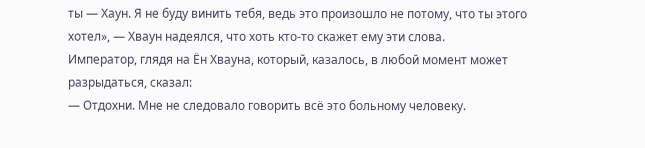ты — Хаун. Я не буду винить тебя, ведь это произошло не потому, что ты этого хотел», — Хваун надеялся, что хоть кто-то скажет ему эти слова.
Император, глядя на Ён Хвауна, который, казалось, в любой момент может разрыдаться, сказал:
— Отдохни. Мне не следовало говорить всё это больному человеку.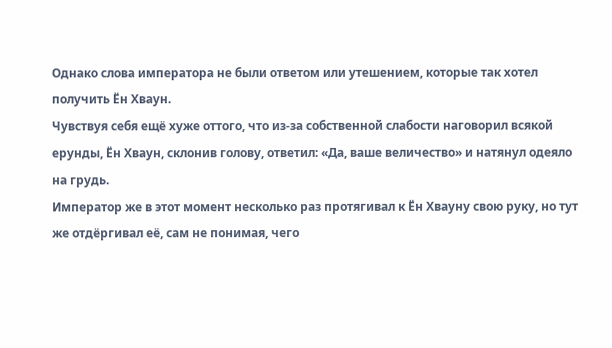Однако слова императора не были ответом или утешением, которые так хотел получить Ён Хваун.
Чувствуя себя ещё хуже оттого, что из-за собственной слабости наговорил всякой ерунды, Ён Хваун, склонив голову, ответил: «Да, ваше величество» и натянул одеяло на грудь.
Император же в этот момент несколько раз протягивал к Ён Хвауну свою руку, но тут же отдёргивал её, сам не понимая, чего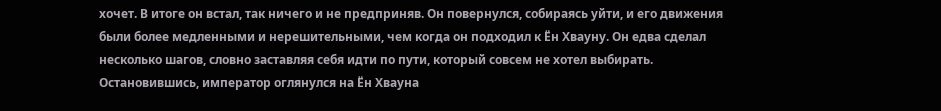хочет. В итоге он встал, так ничего и не предприняв. Он повернулся, собираясь уйти, и его движения были более медленными и нерешительными, чем когда он подходил к Ён Хвауну. Он едва сделал несколько шагов, словно заставляя себя идти по пути, который совсем не хотел выбирать.
Остановившись, император оглянулся на Ён Хвауна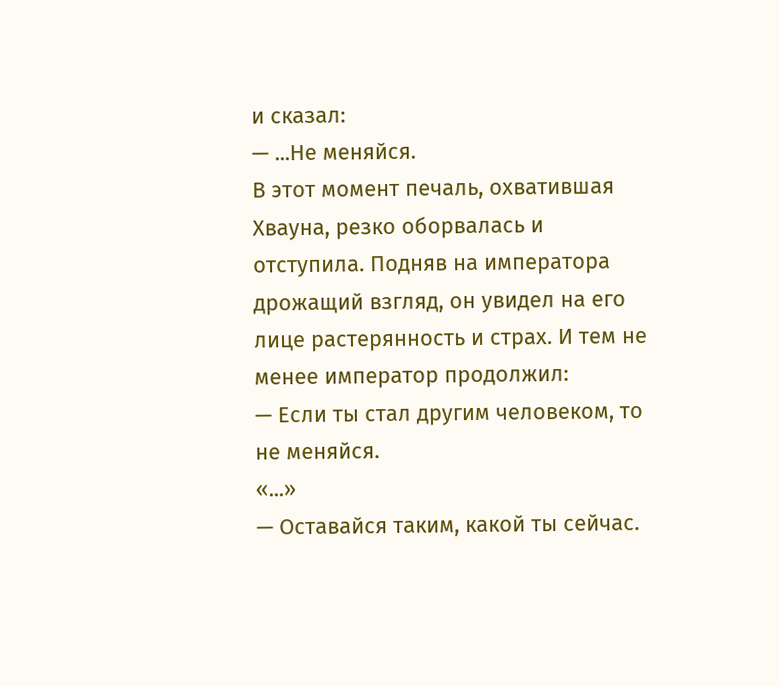и сказал:
— ...Не меняйся.
В этот момент печаль, охватившая Хвауна, резко оборвалась и отступила. Подняв на императора дрожащий взгляд, он увидел на его лице растерянность и страх. И тем не менее император продолжил:
— Если ты стал другим человеком, то не меняйся.
«...»
— Оставайся таким, какой ты сейчас.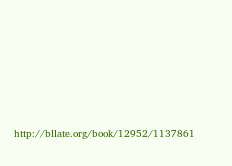http://bllate.org/book/12952/1137861